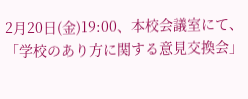2月20日(金)19:00、本校会議室にて、「学校のあり方に関する意見交換会」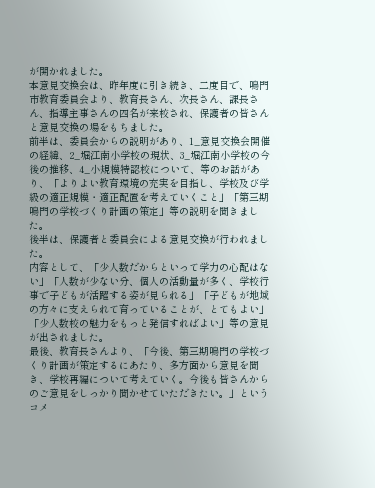が開かれました。
本意見交換会は、昨年度に引き続き、二度目で、鳴門市教育委員会より、教育長さん、次長さん、課長さん、指導主事さんの四名が来校され、保護者の皆さんと意見交換の場をもちました。
前半は、委員会からの説明があり、1_意見交換会開催の経緯、2_堀江南小学校の現状、3_堀江南小学校の今後の推移、4_小規模特認校について、等のお話があり、「よりよい教育環境の充実を目指し、学校及び学級の適正規模・適正配置を考えていくこと」「第三期鳴門の学校づくり計画の策定」等の説明を聞きました。
後半は、保護者と委員会による意見交換が行われました。
内容として、「少人数だからといって学力の心配はない」「人数が少ない分、個人の活動量が多く、学校行事で子どもが活躍する姿が見られる」「子どもが地域の方々に支えられて育っていることが、とてもよい」「少人数校の魅力をもっと発信すればよい」等の意見が出されました。
最後、教育長さんより、「今後、第三期鳴門の学校づくり計画が策定するにあたり、多方面から意見を聞き、学校再編について考えていく。今後も皆さんからのご意見をしっかり聞かせていただきたい。」というコメ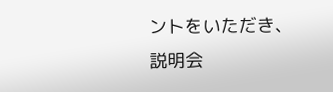ントをいただき、説明会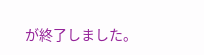が終了しました。